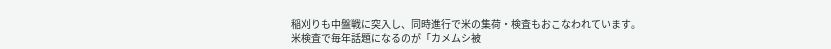稲刈りも中盤戦に突入し、同時進行で米の集荷・検査もおこなわれています。
米検査で毎年話題になるのが「カメムシ被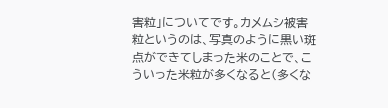害粒」についてです。カメムシ被害粒というのは、写真のように黒い斑点ができてしまった米のことで、こういった米粒が多くなると(多くな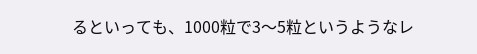るといっても、1000粒で3〜5粒というようなレ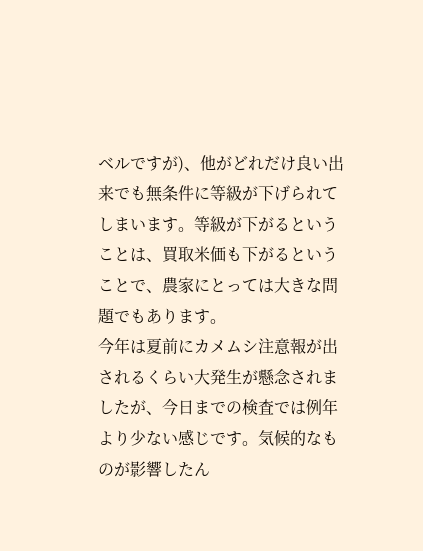ベルですが)、他がどれだけ良い出来でも無条件に等級が下げられてしまいます。等級が下がるということは、買取米価も下がるということで、農家にとっては大きな問題でもあります。
今年は夏前にカメムシ注意報が出されるくらい大発生が懸念されましたが、今日までの検査では例年より少ない感じです。気候的なものが影響したん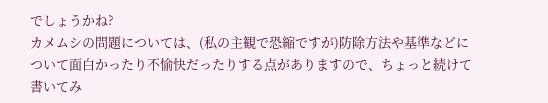でしょうかね?
カメムシの問題については、(私の主観で恐縮ですが)防除方法や基準などについて面白かったり不愉快だったりする点がありますので、ちょっと続けて書いてみ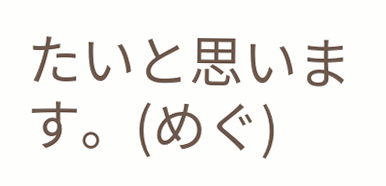たいと思います。(めぐ)